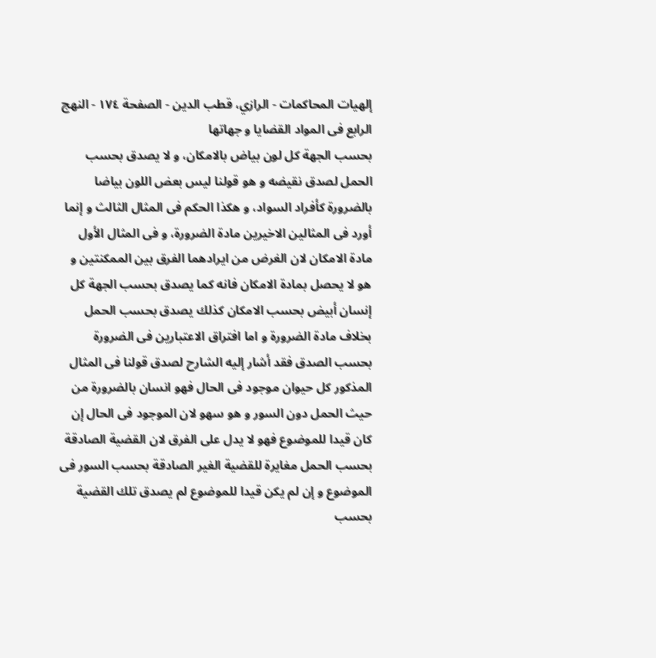إلهيات المحاكمات - الرازي، قطب الدين - الصفحة ١٧٤ - النهج الرابع فى المواد القضايا و جهاتها
بحسب الجهة كل لون بياض بالامكان، و لا يصدق بحسب الحمل لصدق نقيضه و هو قولنا ليس بعض اللون بياضا بالضرورة كأفراد السواد، و هكذا الحكم فى المثال الثالث و إنما أورد فى المثالين الاخيرين مادة الضرورة، و فى المثال الأول مادة الامكان لان الغرض من ايرادهما الفرق بين الممكنتين و هو لا يحصل بمادة الامكان فانه كما يصدق بحسب الجهة كل إنسان أبيض بحسب الامكان كذلك يصدق بحسب الحمل بخلاف مادة الضرورة و اما افتراق الاعتبارين فى الضرورة بحسب الصدق فقد أشار إليه الشارح لصدق قولنا فى المثال المذكور كل حيوان موجود فى الحال فهو انسان بالضرورة من حيث الحمل دون السور و هو سهو لان الموجود فى الحال إن كان قيدا للموضوع فهو لا يدل على الفرق لان القضية الصادقة بحسب الحمل مغايرة للقضية الغير الصادقة بحسب السور فى الموضوع و إن لم يكن قيدا للموضوع لم يصدق تلك القضية بحسب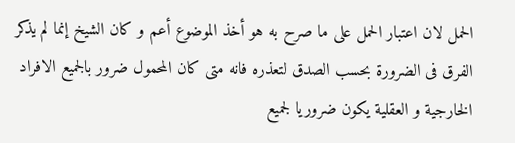الحمل لان اعتبار الحمل على ما صرح به هو أخذ الموضوع أعم و كان الشيخ إنما لم يذكر الفرق فى الضرورة بحسب الصدق لتعذره فانه متى كان المحمول ضرور بالجميع الافراد الخارجية و العقلية يكون ضروريا لجميع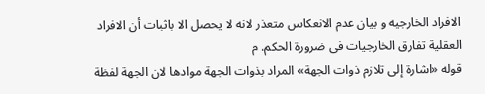الافراد الخارجيه و بيان عدم الانعكاس متعذر لانه لا يحصل الا باثبات أن الافراد العقلية تفارق الخارجيات فى ضرورة الحكم. م
قوله «اشارة إلى تلازم ذوات الجهة» المراد بذوات الجهة موادها لان الجهة لفظة